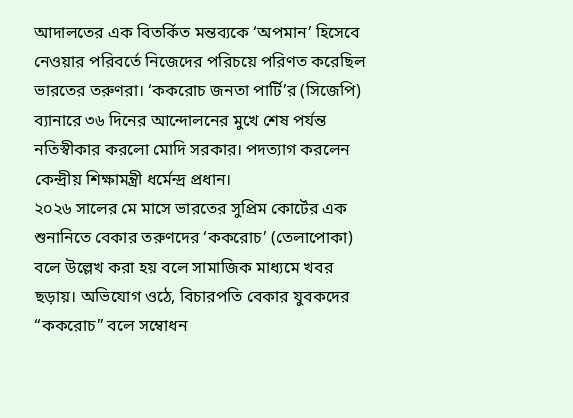আদালতের এক বিতর্কিত মন্তব্যকে ‘অপমান’ হিসেবে নেওয়ার পরিবর্তে নিজেদের পরিচয়ে পরিণত করেছিল ভারতের তরুণরা। ‘ককরোচ জনতা পার্টি’র (সিজেপি) ব্যানারে ৩৬ দিনের আন্দোলনের মুখে শেষ পর্যন্ত নতিস্বীকার করলো মোদি সরকার। পদত্যাগ করলেন কেন্দ্রীয় শিক্ষামন্ত্রী ধর্মেন্দ্র প্রধান।
২০২৬ সালের মে মাসে ভারতের সুপ্রিম কোর্টের এক শুনানিতে বেকার তরুণদের ‘ককরোচ’ (তেলাপোকা) বলে উল্লেখ করা হয় বলে সামাজিক মাধ্যমে খবর ছড়ায়। অভিযোগ ওঠে, বিচারপতি বেকার যুবকদের “ককরোচ” বলে সম্বোধন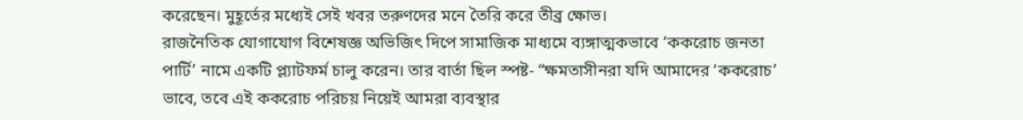করেছেন। মুহূর্তের মধ্যেই সেই খবর তরুণদের মনে তৈরি করে তীব্র ক্ষোভ।
রাজনৈতিক যোগাযোগ বিশেষজ্ঞ অভিজিৎ দিপে সামাজিক মাধ্যমে ব্যঙ্গাত্মকভাবে ‘ককরোচ জনতা পার্টি’ নামে একটি প্ল্যাটফর্ম চালু করেন। তার বার্তা ছিল স্পষ্ট- “ক্ষমতাসীনরা যদি আমাদের ‘ককরোচ’ ভাবে, তবে এই ককরোচ পরিচয় নিয়েই আমরা ব্যবস্থার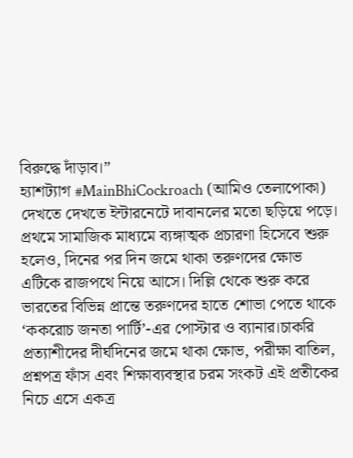বিরুদ্ধে দাঁড়াব।”
হ্যাশট্যাগ #MainBhiCockroach (আমিও তেলাপোকা) দেখতে দেখতে ইন্টারনেটে দাবানলের মতো ছড়িয়ে পড়ে। প্রথমে সামাজিক মাধ্যমে ব্যঙ্গাত্মক প্রচারণা হিসেবে শুরু হলেও, দিনের পর দিন জমে থাকা তরুণদের ক্ষোভ এটিকে রাজপথে নিয়ে আসে। দিল্লি থেকে শুরু করে ভারতের বিভিন্ন প্রান্তে তরুণদের হাতে শোভা পেতে থাকে ‘ককরোচ জনতা পার্টি’-এর পোস্টার ও ব্যানার।চাকরি প্রত্যাশীদের দীর্ঘদিনের জমে থাকা ক্ষোভ, পরীক্ষা বাতিল, প্রশ্নপত্র ফাঁস এবং শিক্ষাব্যবস্থার চরম সংকট এই প্রতীকের নিচে এসে একত্র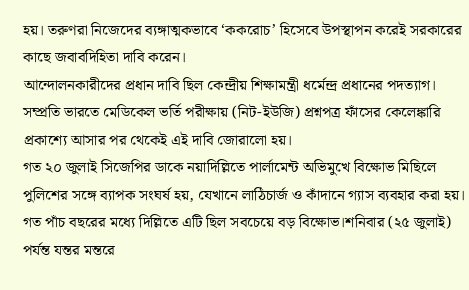হয়। তরুণরা নিজেদের ব্যঙ্গাত্মকভাবে ‘ককরোচ’ হিসেবে উপস্থাপন করেই সরকারের কাছে জবাবদিহিতা দাবি করেন।
আন্দোলনকারীদের প্রধান দাবি ছিল কেন্দ্রীয় শিক্ষামন্ত্রী ধর্মেন্দ্র প্রধানের পদত্যাগ। সম্প্রতি ভারতে মেডিকেল ভর্তি পরীক্ষায় (নিট-ইউজি) প্রশ্নপত্র ফাঁসের কেলেঙ্কারি প্রকাশ্যে আসার পর থেকেই এই দাবি জোরালো হয়।
গত ২০ জুলাই সিজেপির ডাকে নয়াদিল্লিতে পার্লামেন্ট অভিমুখে বিক্ষোভ মিছিলে পুলিশের সঙ্গে ব্যাপক সংঘর্ষ হয়, যেখানে লাঠিচার্জ ও কাঁদানে গ্যাস ব্যবহার করা হয়। গত পাঁচ বছরের মধ্যে দিল্লিতে এটি ছিল সবচেয়ে বড় বিক্ষোভ।শনিবার (২৫ জুলাই) পর্যন্ত যন্তর মন্তরে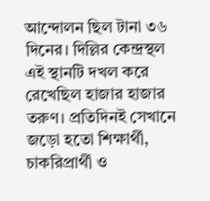আন্দোলন ছিল টানা ৩৬ দিনের। দিল্লির কেন্দ্রস্থল এই স্থানটি দখল করে রেখেছিল হাজার হাজার তরুণ। প্রতিদিনই সেখানে জড়ো হতো শিক্ষার্থী, চাকরিপ্রার্থী ও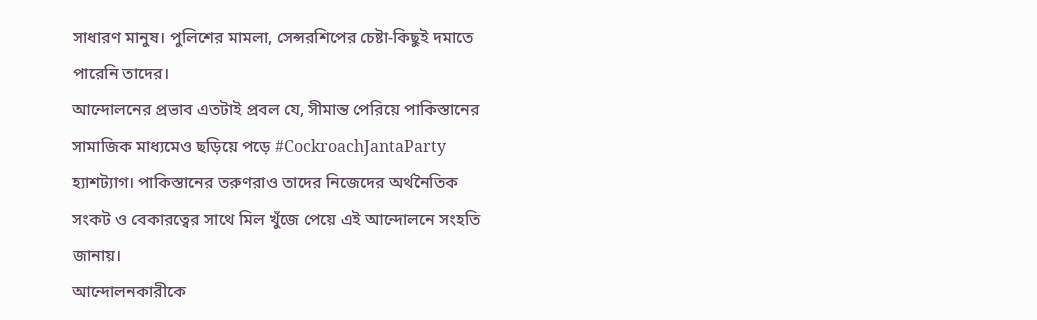সাধারণ মানুষ। পুলিশের মামলা, সেন্সরশিপের চেষ্টা-কিছুই দমাতে পারেনি তাদের।
আন্দোলনের প্রভাব এতটাই প্রবল যে, সীমান্ত পেরিয়ে পাকিস্তানের সামাজিক মাধ্যমেও ছড়িয়ে পড়ে #CockroachJantaParty হ্যাশট্যাগ। পাকিস্তানের তরুণরাও তাদের নিজেদের অর্থনৈতিক সংকট ও বেকারত্বের সাথে মিল খুঁজে পেয়ে এই আন্দোলনে সংহতি জানায়।
আন্দোলনকারীকে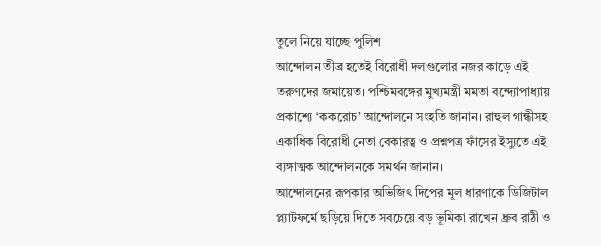তুলে নিয়ে যাচ্ছে পুলিশ
আন্দোলন তীব্র হতেই বিরোধী দলগুলোর নজর কাড়ে এই তরুণদের জমায়েত। পশ্চিমবঙ্গের মুখ্যমন্ত্রী মমতা বন্দ্যোপাধ্যায় প্রকাশ্যে ‘ককরোচ’ আন্দোলনে সংহতি জানান। রাহুল গান্ধীসহ একাধিক বিরোধী নেতা বেকারত্ব ও প্রশ্নপত্র ফাঁসের ইস্যুতে এই ব্যঙ্গাত্মক আন্দোলনকে সমর্থন জানান।
আন্দোলনের রূপকার অভিজিৎ দিপের মূল ধারণাকে ডিজিটাল প্ল্যাটফর্মে ছড়িয়ে দিতে সবচেয়ে বড় ভূমিকা রাখেন ধ্রুব রাঠী ও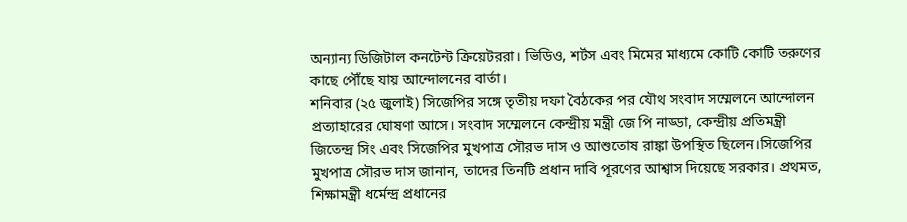অন্যান্য ডিজিটাল কনটেন্ট ক্রিয়েটররা। ভিডিও, শর্টস এবং মিমের মাধ্যমে কোটি কোটি তরুণের কাছে পৌঁছে যায় আন্দোলনের বার্তা।
শনিবার (২৫ জুলাই) সিজেপির সঙ্গে তৃতীয় দফা বৈঠকের পর যৌথ সংবাদ সম্মেলনে আন্দোলন প্রত্যাহারের ঘোষণা আসে। সংবাদ সম্মেলনে কেন্দ্রীয় মন্ত্রী জে পি নাড্ডা, কেন্দ্রীয় প্রতিমন্ত্রী জিতেন্দ্র সিং এবং সিজেপির মুখপাত্র সৌরভ দাস ও আশুতোষ রাঙ্কা উপস্থিত ছিলেন।সিজেপির মুখপাত্র সৌরভ দাস জানান, তাদের তিনটি প্রধান দাবি পূরণের আশ্বাস দিয়েছে সরকার। প্রথমত, শিক্ষামন্ত্রী ধর্মেন্দ্র প্রধানের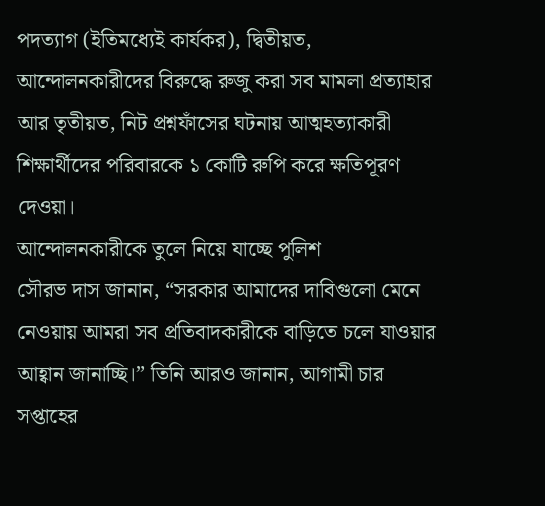পদত্যাগ (ইতিমধ্যেই কার্যকর), দ্বিতীয়ত, আন্দোলনকারীদের বিরুদ্ধে রুজু করা সব মামলা প্রত্যাহার আর তৃতীয়ত, নিট প্রশ্নফাঁসের ঘটনায় আত্মহত্যাকারী শিক্ষার্থীদের পরিবারকে ১ কোটি রুপি করে ক্ষতিপূরণ দেওয়া।
আন্দোলনকারীকে তুলে নিয়ে যাচ্ছে পুলিশ
সৌরভ দাস জানান, “সরকার আমাদের দাবিগুলো মেনে নেওয়ায় আমরা সব প্রতিবাদকারীকে বাড়িতে চলে যাওয়ার আহ্বান জানাচ্ছি।” তিনি আরও জানান, আগামী চার সপ্তাহের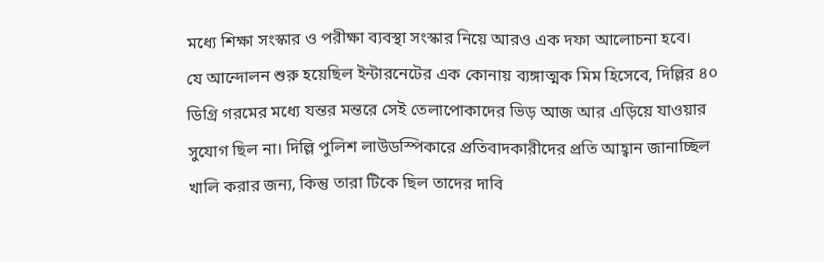মধ্যে শিক্ষা সংস্কার ও পরীক্ষা ব্যবস্থা সংস্কার নিয়ে আরও এক দফা আলোচনা হবে।
যে আন্দোলন শুরু হয়েছিল ইন্টারনেটের এক কোনায় ব্যঙ্গাত্মক মিম হিসেবে, দিল্লির ৪০ ডিগ্রি গরমের মধ্যে যন্তর মন্তরে সেই তেলাপোকাদের ভিড় আজ আর এড়িয়ে যাওয়ার সুযোগ ছিল না। দিল্লি পুলিশ লাউডস্পিকারে প্রতিবাদকারীদের প্রতি আহ্বান জানাচ্ছিল খালি করার জন্য, কিন্তু তারা টিকে ছিল তাদের দাবি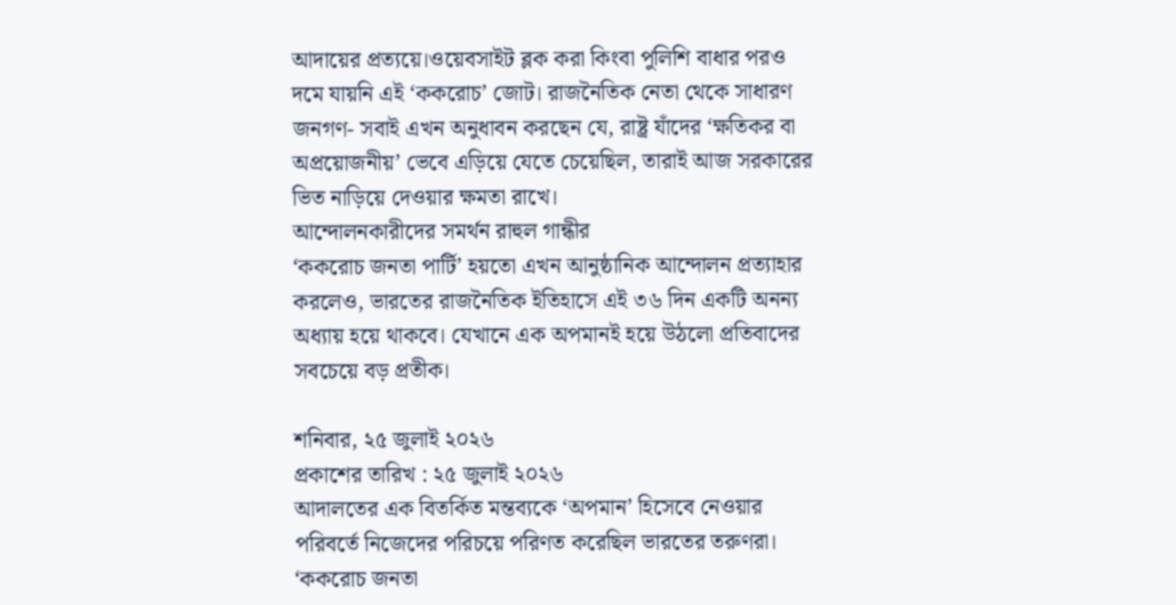আদায়ের প্রত্যয়ে।ওয়েবসাইট ব্লক করা কিংবা পুলিশি বাধার পরও দমে যায়নি এই ‘ককরোচ’ জোট। রাজনৈতিক নেতা থেকে সাধারণ জনগণ- সবাই এখন অনুধাবন করছেন যে, রাষ্ট্র যাঁদের ‘ক্ষতিকর বা অপ্রয়োজনীয়’ ভেবে এড়িয়ে যেতে চেয়েছিল, তারাই আজ সরকারের ভিত নাড়িয়ে দেওয়ার ক্ষমতা রাখে।
আন্দোলনকারীদের সমর্থন রাহুল গান্ধীর
‘ককরোচ জনতা পার্টি’ হয়তো এখন আনুষ্ঠানিক আন্দোলন প্রত্যাহার করলেও, ভারতের রাজনৈতিক ইতিহাসে এই ৩৬ দিন একটি অনন্য অধ্যায় হয়ে থাকবে। যেখানে এক অপমানই হয়ে উঠলো প্রতিবাদের সবচেয়ে বড় প্রতীক।

শনিবার, ২৫ জুলাই ২০২৬
প্রকাশের তারিখ : ২৫ জুলাই ২০২৬
আদালতের এক বিতর্কিত মন্তব্যকে ‘অপমান’ হিসেবে নেওয়ার পরিবর্তে নিজেদের পরিচয়ে পরিণত করেছিল ভারতের তরুণরা। ‘ককরোচ জনতা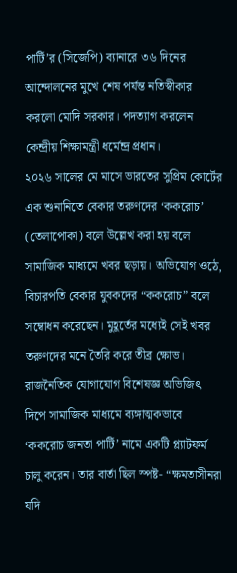পার্টি’র (সিজেপি) ব্যানারে ৩৬ দিনের আন্দোলনের মুখে শেষ পর্যন্ত নতিস্বীকার করলো মোদি সরকার। পদত্যাগ করলেন কেন্দ্রীয় শিক্ষামন্ত্রী ধর্মেন্দ্র প্রধান।
২০২৬ সালের মে মাসে ভারতের সুপ্রিম কোর্টের এক শুনানিতে বেকার তরুণদের ‘ককরোচ’ (তেলাপোকা) বলে উল্লেখ করা হয় বলে সামাজিক মাধ্যমে খবর ছড়ায়। অভিযোগ ওঠে, বিচারপতি বেকার যুবকদের “ককরোচ” বলে সম্বোধন করেছেন। মুহূর্তের মধ্যেই সেই খবর তরুণদের মনে তৈরি করে তীব্র ক্ষোভ।
রাজনৈতিক যোগাযোগ বিশেষজ্ঞ অভিজিৎ দিপে সামাজিক মাধ্যমে ব্যঙ্গাত্মকভাবে ‘ককরোচ জনতা পার্টি’ নামে একটি প্ল্যাটফর্ম চালু করেন। তার বার্তা ছিল স্পষ্ট- “ক্ষমতাসীনরা যদি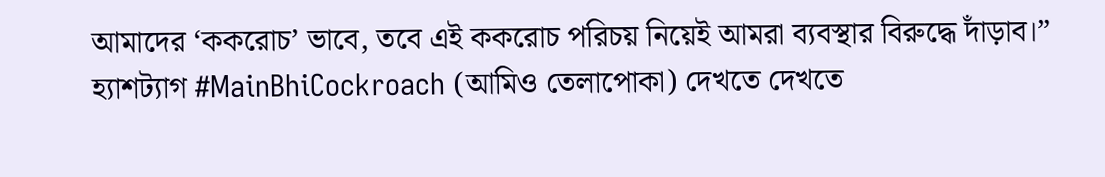আমাদের ‘ককরোচ’ ভাবে, তবে এই ককরোচ পরিচয় নিয়েই আমরা ব্যবস্থার বিরুদ্ধে দাঁড়াব।”
হ্যাশট্যাগ #MainBhiCockroach (আমিও তেলাপোকা) দেখতে দেখতে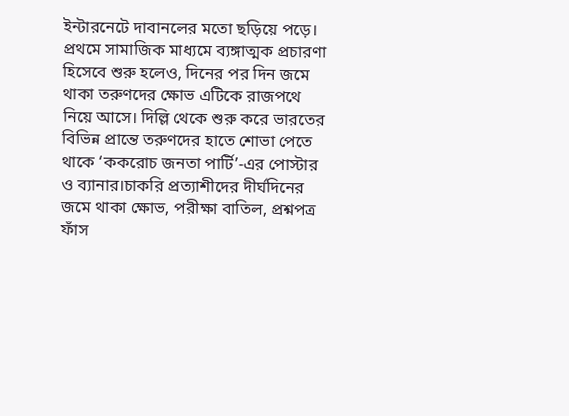ইন্টারনেটে দাবানলের মতো ছড়িয়ে পড়ে। প্রথমে সামাজিক মাধ্যমে ব্যঙ্গাত্মক প্রচারণা হিসেবে শুরু হলেও, দিনের পর দিন জমে থাকা তরুণদের ক্ষোভ এটিকে রাজপথে নিয়ে আসে। দিল্লি থেকে শুরু করে ভারতের বিভিন্ন প্রান্তে তরুণদের হাতে শোভা পেতে থাকে ‘ককরোচ জনতা পার্টি’-এর পোস্টার ও ব্যানার।চাকরি প্রত্যাশীদের দীর্ঘদিনের জমে থাকা ক্ষোভ, পরীক্ষা বাতিল, প্রশ্নপত্র ফাঁস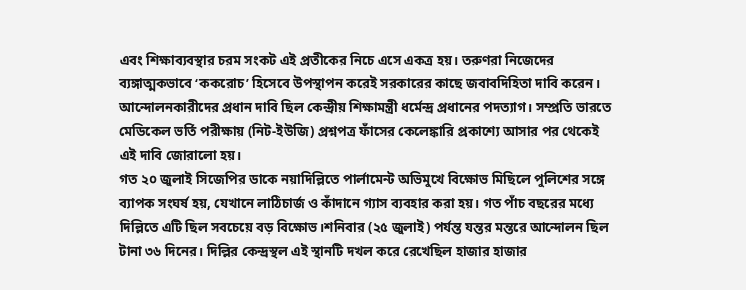এবং শিক্ষাব্যবস্থার চরম সংকট এই প্রতীকের নিচে এসে একত্র হয়। তরুণরা নিজেদের ব্যঙ্গাত্মকভাবে ‘ককরোচ’ হিসেবে উপস্থাপন করেই সরকারের কাছে জবাবদিহিতা দাবি করেন।
আন্দোলনকারীদের প্রধান দাবি ছিল কেন্দ্রীয় শিক্ষামন্ত্রী ধর্মেন্দ্র প্রধানের পদত্যাগ। সম্প্রতি ভারতে মেডিকেল ভর্তি পরীক্ষায় (নিট-ইউজি) প্রশ্নপত্র ফাঁসের কেলেঙ্কারি প্রকাশ্যে আসার পর থেকেই এই দাবি জোরালো হয়।
গত ২০ জুলাই সিজেপির ডাকে নয়াদিল্লিতে পার্লামেন্ট অভিমুখে বিক্ষোভ মিছিলে পুলিশের সঙ্গে ব্যাপক সংঘর্ষ হয়, যেখানে লাঠিচার্জ ও কাঁদানে গ্যাস ব্যবহার করা হয়। গত পাঁচ বছরের মধ্যে দিল্লিতে এটি ছিল সবচেয়ে বড় বিক্ষোভ।শনিবার (২৫ জুলাই) পর্যন্ত যন্তর মন্তরে আন্দোলন ছিল টানা ৩৬ দিনের। দিল্লির কেন্দ্রস্থল এই স্থানটি দখল করে রেখেছিল হাজার হাজার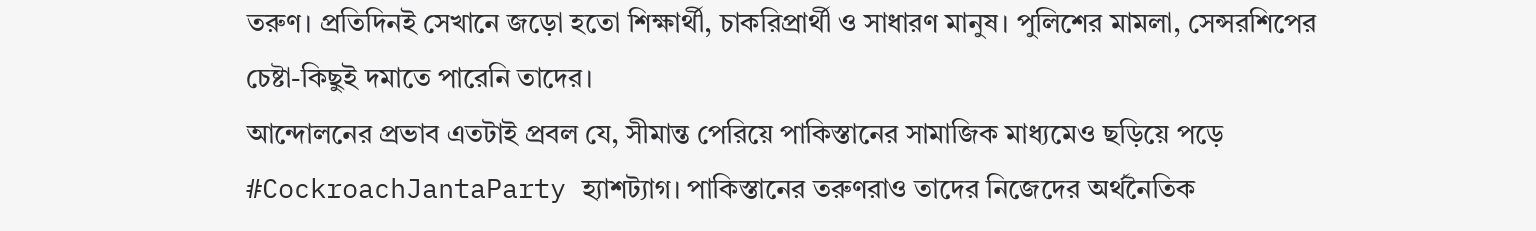তরুণ। প্রতিদিনই সেখানে জড়ো হতো শিক্ষার্থী, চাকরিপ্রার্থী ও সাধারণ মানুষ। পুলিশের মামলা, সেন্সরশিপের চেষ্টা-কিছুই দমাতে পারেনি তাদের।
আন্দোলনের প্রভাব এতটাই প্রবল যে, সীমান্ত পেরিয়ে পাকিস্তানের সামাজিক মাধ্যমেও ছড়িয়ে পড়ে #CockroachJantaParty হ্যাশট্যাগ। পাকিস্তানের তরুণরাও তাদের নিজেদের অর্থনৈতিক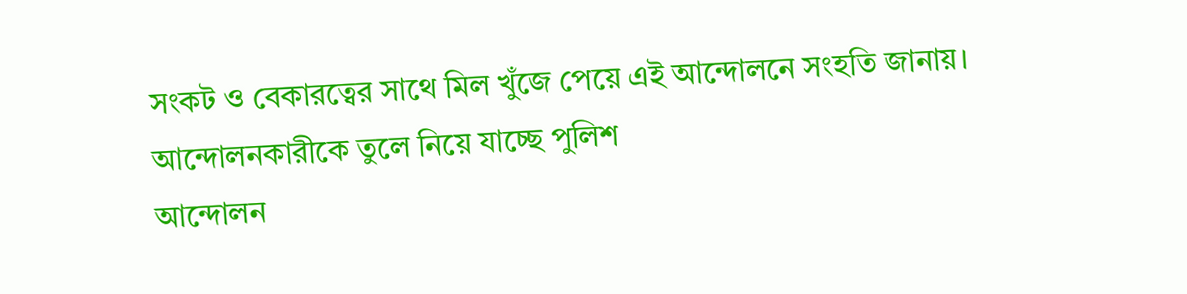সংকট ও বেকারত্বের সাথে মিল খুঁজে পেয়ে এই আন্দোলনে সংহতি জানায়।
আন্দোলনকারীকে তুলে নিয়ে যাচ্ছে পুলিশ
আন্দোলন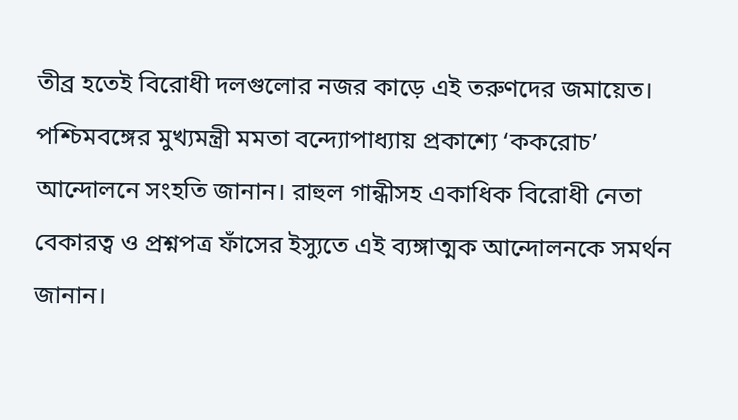তীব্র হতেই বিরোধী দলগুলোর নজর কাড়ে এই তরুণদের জমায়েত। পশ্চিমবঙ্গের মুখ্যমন্ত্রী মমতা বন্দ্যোপাধ্যায় প্রকাশ্যে ‘ককরোচ’ আন্দোলনে সংহতি জানান। রাহুল গান্ধীসহ একাধিক বিরোধী নেতা বেকারত্ব ও প্রশ্নপত্র ফাঁসের ইস্যুতে এই ব্যঙ্গাত্মক আন্দোলনকে সমর্থন জানান।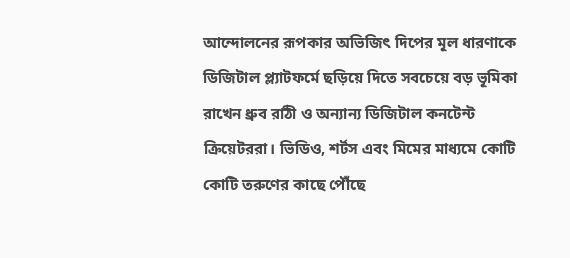আন্দোলনের রূপকার অভিজিৎ দিপের মূল ধারণাকে ডিজিটাল প্ল্যাটফর্মে ছড়িয়ে দিতে সবচেয়ে বড় ভূমিকা রাখেন ধ্রুব রাঠী ও অন্যান্য ডিজিটাল কনটেন্ট ক্রিয়েটররা। ভিডিও, শর্টস এবং মিমের মাধ্যমে কোটি কোটি তরুণের কাছে পৌঁছে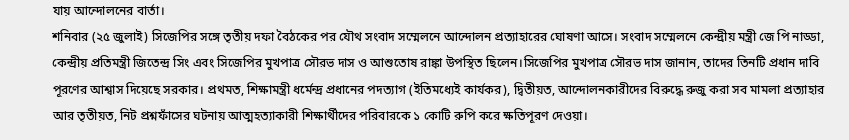যায় আন্দোলনের বার্তা।
শনিবার (২৫ জুলাই) সিজেপির সঙ্গে তৃতীয় দফা বৈঠকের পর যৌথ সংবাদ সম্মেলনে আন্দোলন প্রত্যাহারের ঘোষণা আসে। সংবাদ সম্মেলনে কেন্দ্রীয় মন্ত্রী জে পি নাড্ডা, কেন্দ্রীয় প্রতিমন্ত্রী জিতেন্দ্র সিং এবং সিজেপির মুখপাত্র সৌরভ দাস ও আশুতোষ রাঙ্কা উপস্থিত ছিলেন।সিজেপির মুখপাত্র সৌরভ দাস জানান, তাদের তিনটি প্রধান দাবি পূরণের আশ্বাস দিয়েছে সরকার। প্রথমত, শিক্ষামন্ত্রী ধর্মেন্দ্র প্রধানের পদত্যাগ (ইতিমধ্যেই কার্যকর), দ্বিতীয়ত, আন্দোলনকারীদের বিরুদ্ধে রুজু করা সব মামলা প্রত্যাহার আর তৃতীয়ত, নিট প্রশ্নফাঁসের ঘটনায় আত্মহত্যাকারী শিক্ষার্থীদের পরিবারকে ১ কোটি রুপি করে ক্ষতিপূরণ দেওয়া।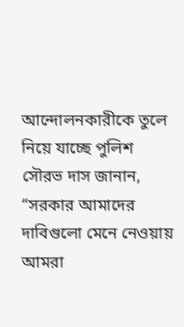আন্দোলনকারীকে তুলে নিয়ে যাচ্ছে পুলিশ
সৌরভ দাস জানান, “সরকার আমাদের দাবিগুলো মেনে নেওয়ায় আমরা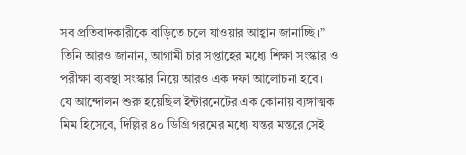সব প্রতিবাদকারীকে বাড়িতে চলে যাওয়ার আহ্বান জানাচ্ছি।” তিনি আরও জানান, আগামী চার সপ্তাহের মধ্যে শিক্ষা সংস্কার ও পরীক্ষা ব্যবস্থা সংস্কার নিয়ে আরও এক দফা আলোচনা হবে।
যে আন্দোলন শুরু হয়েছিল ইন্টারনেটের এক কোনায় ব্যঙ্গাত্মক মিম হিসেবে, দিল্লির ৪০ ডিগ্রি গরমের মধ্যে যন্তর মন্তরে সেই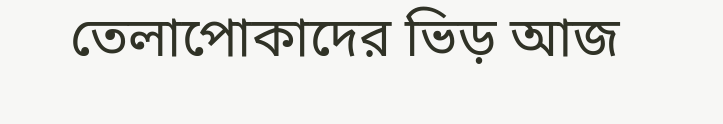তেলাপোকাদের ভিড় আজ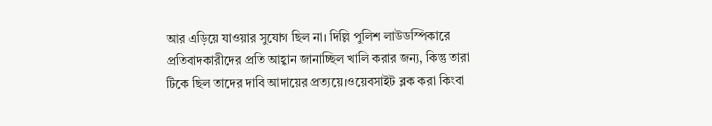আর এড়িয়ে যাওয়ার সুযোগ ছিল না। দিল্লি পুলিশ লাউডস্পিকারে প্রতিবাদকারীদের প্রতি আহ্বান জানাচ্ছিল খালি করার জন্য, কিন্তু তারা টিকে ছিল তাদের দাবি আদায়ের প্রত্যয়ে।ওয়েবসাইট ব্লক করা কিংবা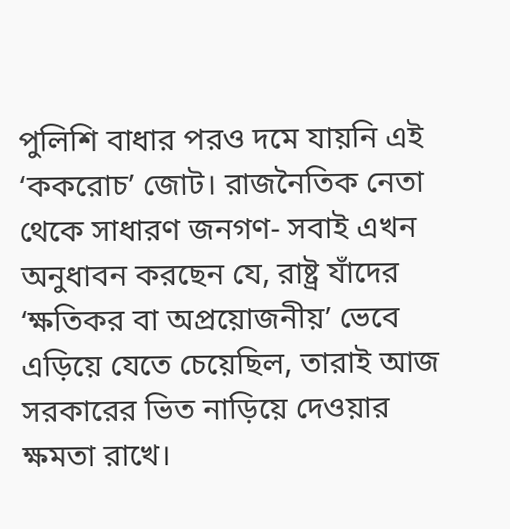পুলিশি বাধার পরও দমে যায়নি এই ‘ককরোচ’ জোট। রাজনৈতিক নেতা থেকে সাধারণ জনগণ- সবাই এখন অনুধাবন করছেন যে, রাষ্ট্র যাঁদের ‘ক্ষতিকর বা অপ্রয়োজনীয়’ ভেবে এড়িয়ে যেতে চেয়েছিল, তারাই আজ সরকারের ভিত নাড়িয়ে দেওয়ার ক্ষমতা রাখে।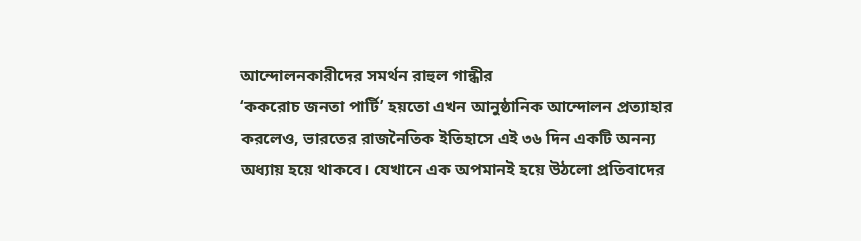আন্দোলনকারীদের সমর্থন রাহুল গান্ধীর
‘ককরোচ জনতা পার্টি’ হয়তো এখন আনুষ্ঠানিক আন্দোলন প্রত্যাহার করলেও, ভারতের রাজনৈতিক ইতিহাসে এই ৩৬ দিন একটি অনন্য অধ্যায় হয়ে থাকবে। যেখানে এক অপমানই হয়ে উঠলো প্রতিবাদের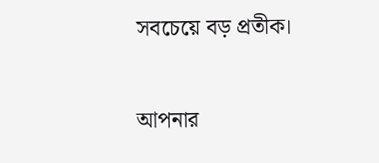সবচেয়ে বড় প্রতীক।

আপনার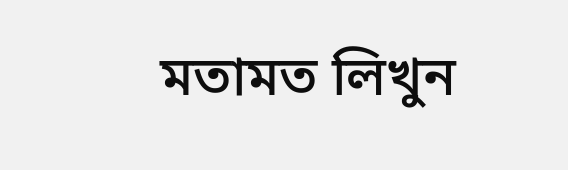মতামত লিখুন